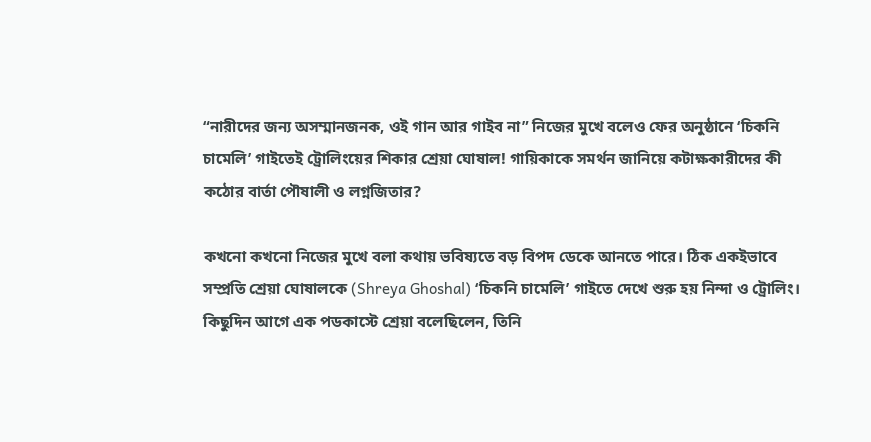“নারীদের জন্য অসম্মানজনক, ওই গান আর গাইব না” নিজের মুখে বলেও ফের অনুষ্ঠানে ‘চিকনি চামেলি’ গাইতেই ট্রোলিংয়ের শিকার শ্রেয়া ঘোষাল! গায়িকাকে সমর্থন জানিয়ে কটাক্ষকারীদের কী কঠোর বার্তা পৌষালী ও লগ্নজিতার?

কখনো কখনো নিজের মুখে বলা কথায় ভবিষ্যতে বড় বিপদ ডেকে আনতে পারে। ঠিক একইভাবে সম্প্রতি শ্রেয়া ঘোষালকে (Shreya Ghoshal) ‘চিকনি চামেলি’ গাইতে দেখে শুরু হয় নিন্দা ও ট্রোলিং। কিছুদিন আগে এক পডকাস্টে শ্রেয়া বলেছিলেন, তিনি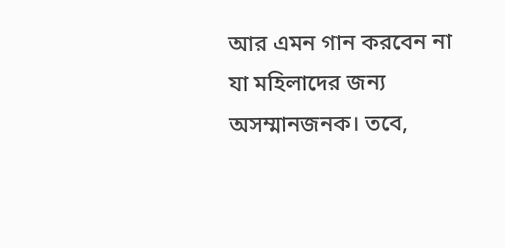আর এমন গান করবেন না যা মহিলাদের জন্য অসম্মানজনক। তবে,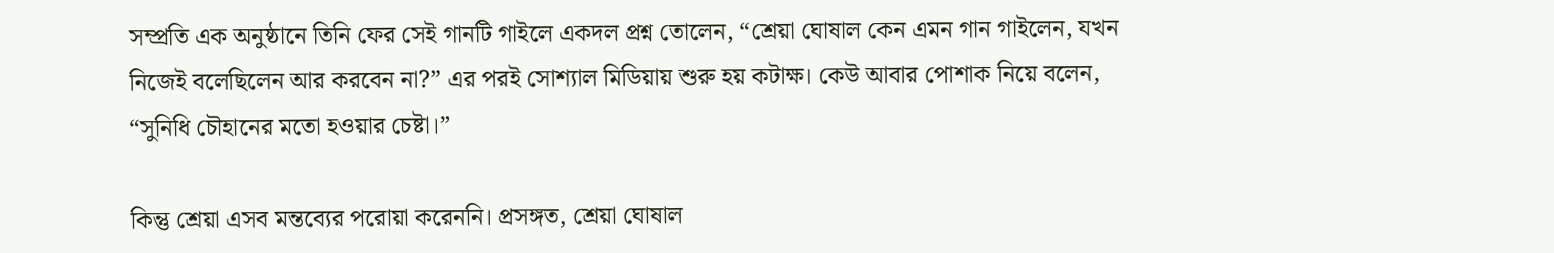সম্প্রতি এক অনুষ্ঠানে তিনি ফের সেই গানটি গাইলে একদল প্রশ্ন তোলেন, “শ্রেয়া ঘোষাল কেন এমন গান গাইলেন, যখন নিজেই বলেছিলেন আর করবেন না?” এর পরই সোশ্যাল মিডিয়ায় শুরু হয় কটাক্ষ। কেউ আবার পোশাক নিয়ে বলেন, “সুনিধি চৌহানের মতো হওয়ার চেষ্টা।”

কিন্তু শ্রেয়া এসব মন্তব্যের পরোয়া করেননি। প্রসঙ্গত, শ্রেয়া ঘোষাল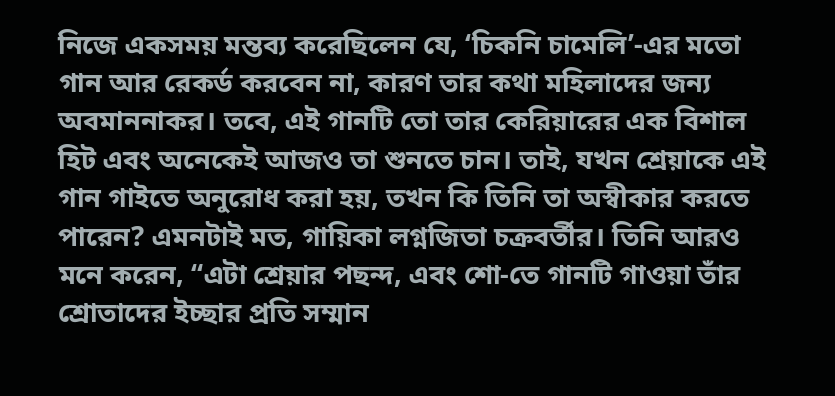নিজে একসময় মন্তব্য করেছিলেন যে, ‘চিকনি চামেলি’-এর মতো গান আর রেকর্ড করবেন না, কারণ তার কথা মহিলাদের জন্য অবমাননাকর। তবে, এই গানটি তো তার কেরিয়ারের এক বিশাল হিট এবং অনেকেই আজও তা শুনতে চান। তাই, যখন শ্রেয়াকে এই গান গাইতে অনুরোধ করা হয়, তখন কি তিনি তা অস্বীকার করতে পারেন? এমনটাই মত, গায়িকা লগ্নজিতা চক্রবর্তীর। তিনি আরও মনে করেন, “এটা শ্রেয়ার পছন্দ, এবং শো-তে গানটি গাওয়া তাঁর শ্রোতাদের ইচ্ছার প্রতি সম্মান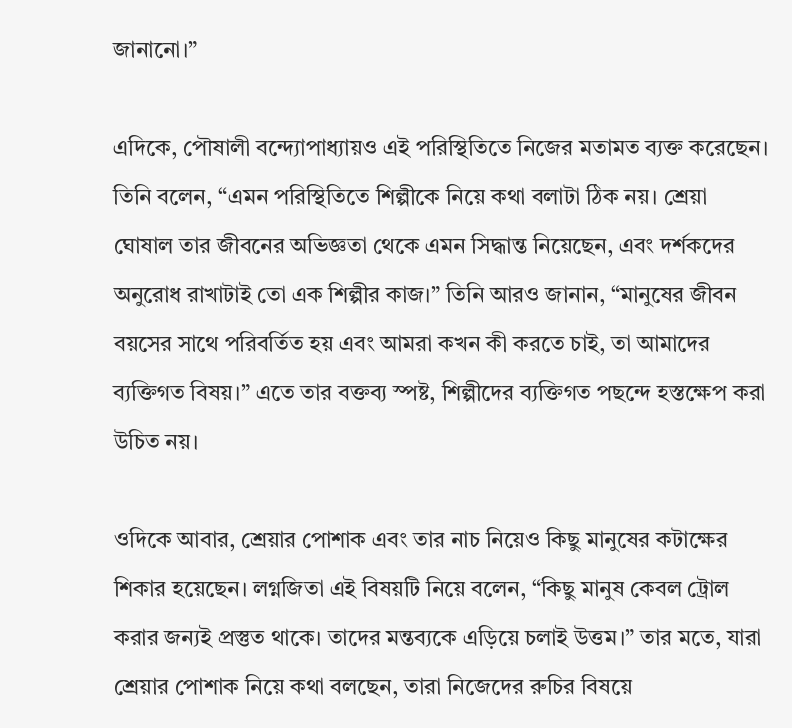জানানো।”

এদিকে, পৌষালী বন্দ্যোপাধ্যায়ও এই পরিস্থিতিতে নিজের মতামত ব্যক্ত করেছেন। তিনি বলেন, “এমন পরিস্থিতিতে শিল্পীকে নিয়ে কথা বলাটা ঠিক নয়। শ্রেয়া ঘোষাল তার জীবনের অভিজ্ঞতা থেকে এমন সিদ্ধান্ত নিয়েছেন, এবং দর্শকদের অনুরোধ রাখাটাই তো এক শিল্পীর কাজ।” তিনি আরও জানান, “মানুষের জীবন বয়সের সাথে পরিবর্তিত হয় এবং আমরা কখন কী করতে চাই, তা আমাদের ব্যক্তিগত বিষয়।” এতে তার বক্তব্য স্পষ্ট, শিল্পীদের ব্যক্তিগত পছন্দে হস্তক্ষেপ করা উচিত নয়।

ওদিকে আবার, শ্রেয়ার পোশাক এবং তার নাচ নিয়েও কিছু মানুষের কটাক্ষের শিকার হয়েছেন। লগ্নজিতা এই বিষয়টি নিয়ে বলেন, “কিছু মানুষ কেবল ট্রোল করার জন্যই প্রস্তুত থাকে। তাদের মন্তব্যকে এড়িয়ে চলাই উত্তম।” তার মতে, যারা শ্রেয়ার পোশাক নিয়ে কথা বলছেন, তারা নিজেদের রুচির বিষয়ে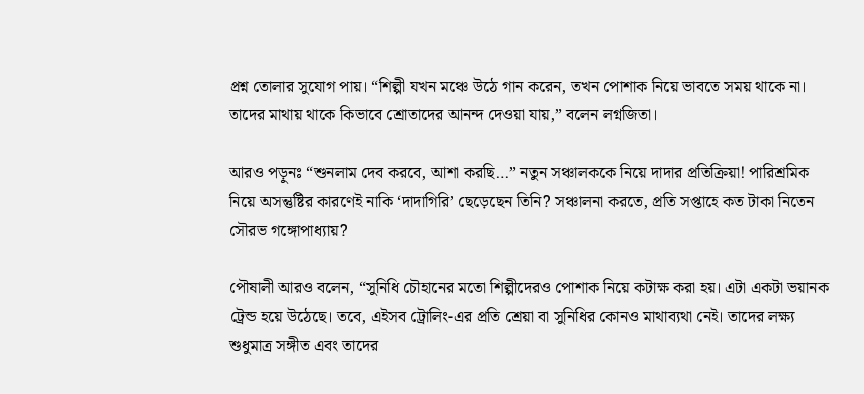প্রশ্ন তোলার সুযোগ পায়। “শিল্পী যখন মঞ্চে উঠে গান করেন, তখন পোশাক নিয়ে ভাবতে সময় থাকে না। তাদের মাথায় থাকে কিভাবে শ্রোতাদের আনন্দ দেওয়া যায়,” বলেন লগ্নজিতা।

আরও পড়ুনঃ “শুনলাম দেব করবে, আশা করছি…” নতুন সঞ্চালককে নিয়ে দাদার প্রতিক্রিয়া! পারিশ্রমিক নিয়ে অসন্তুষ্টির কারণেই নাকি ‘দাদাগিরি’ ছেড়েছেন তিনি? সঞ্চালনা করতে, প্রতি সপ্তাহে কত টাকা নিতেন সৌরভ গঙ্গোপাধ্যায়?

পৌষালী আরও বলেন, “সুনিধি চৌহানের মতো শিল্পীদেরও পোশাক নিয়ে কটাক্ষ করা হয়। এটা একটা ভয়ানক ট্রেন্ড হয়ে উঠেছে। তবে, এইসব ট্রোলিং-এর প্রতি শ্রেয়া বা সুনিধির কোনও মাথাব্যথা নেই। তাদের লক্ষ্য শুধুমাত্র সঙ্গীত এবং তাদের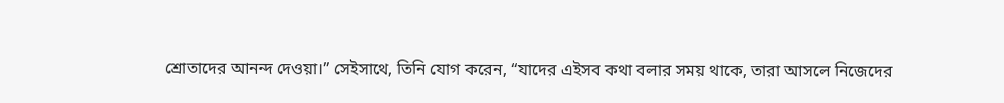শ্রোতাদের আনন্দ দেওয়া।” সেইসাথে, তিনি যোগ করেন, “যাদের এইসব কথা বলার সময় থাকে, তারা আসলে নিজেদের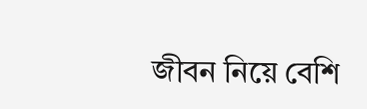জীবন নিয়ে বেশি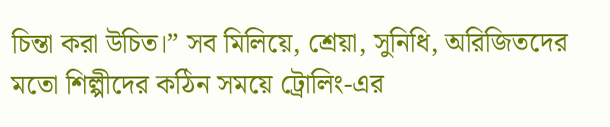চিন্তা করা উচিত।” সব মিলিয়ে, শ্রেয়া, সুনিধি, অরিজিতদের মতো শিল্পীদের কঠিন সময়ে ট্রোলিং-এর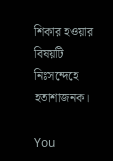শিকার হওয়ার বিষয়টি নিঃসন্দেহে হতাশাজনক।

You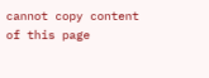cannot copy content of this page